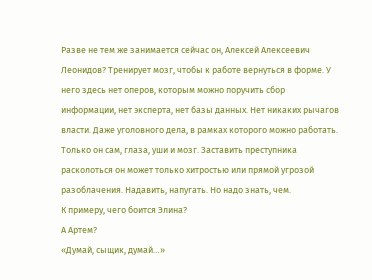Разве не тем же занимается сейчас он, Алексей Алексеевич Леонидов? Тренирует мозг, чтобы к работе вернуться в форме. У него здесь нет оперов, которым можно поручить сбор информации, нет эксперта, нет базы данных. Нет никаких рычагов власти. Даже уголовного дела, в рамках которого можно работать. Только он сам, глаза, уши и мозг. Заставить преступника расколоться он может только хитростью или прямой угрозой разоблачения. Надавить, напугать. Но надо знать, чем.
К примеру, чего боится Элина?
А Артем?
«Думай, сыщик, думай…»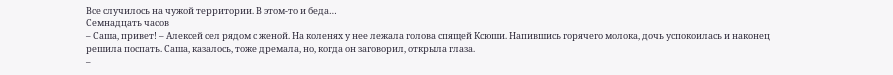Все случилось на чужой территории. В этом-то и беда…
Семнадцать часов
– Саша, привет! – Алексей сел рядом с женой. На коленях у нее лежала голова спящей Ксюши. Напившись горячего молока, дочь успокоилась и наконец решила поспать. Саша, казалось, тоже дремала, но, когда он заговорил, открыла глаза.
–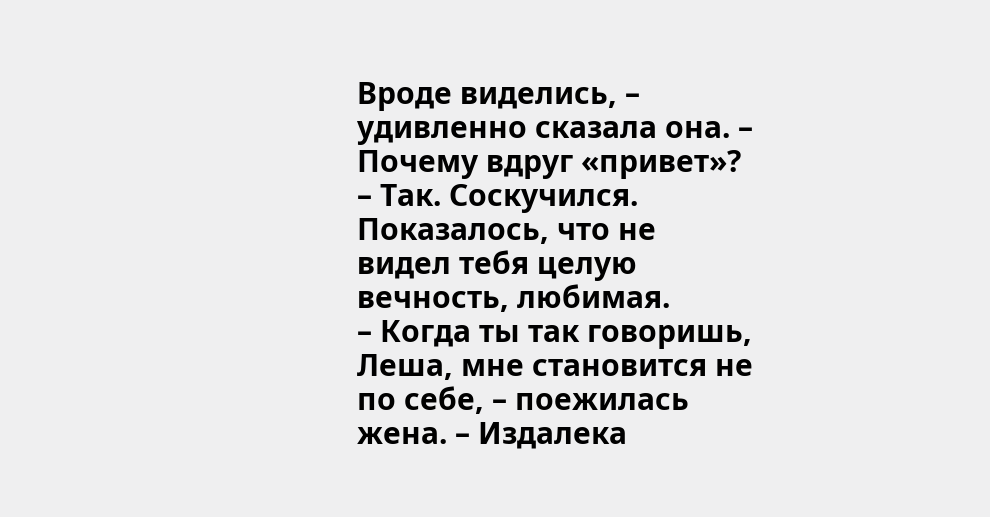Вроде виделись, – удивленно сказала она. – Почему вдруг «привет»?
– Так. Соскучился. Показалось, что не видел тебя целую вечность, любимая.
– Когда ты так говоришь, Леша, мне становится не по себе, – поежилась жена. – Издалека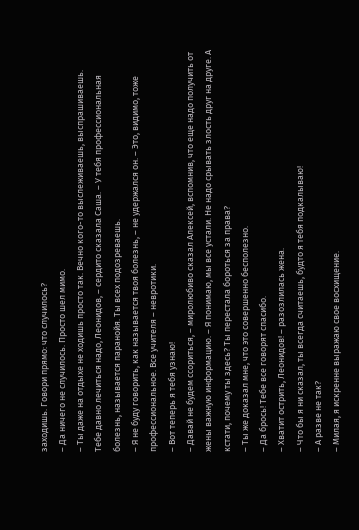заходишь. Говори прямо: что случилось?
– Да ничего не случилось. Просто шел мимо.
– Ты даже на отдыхе не ходишь просто так. Вечно кого-то выслеживаешь, выспрашиваешь. Тебе давно лечиться надо, Леонидов, – сердито сказала Саша. – У тебя профессиональная болезнь, называется паранойя. Ты всех подозреваешь.
– Я не буду говорить, как называется твоя болезнь, – не удержался он. – Это, видимо, тоже профессиональное. Все учителя – невротики.
– Вот теперь я тебя узнаю!
– Давай не будем ссориться, – миролюбиво сказал Алексей, вспомнив, что еще надо получить от жены важную информацию. – Я понимаю, мы все устали. Не надо срывать злость друг на друге. А кстати, почему ты здесь? Ты перестала бороться за права?
– Ты же доказал мне, что это совершенно бесполезно.
– Да брось! Тебе все говорят спасибо.
– Хватит острить, Леонидов! – разозлилась жена.
– Что бы я ни сказал, ты всегда считаешь, будто я тебя подкалываю!
– А разве не так?
– Милая, я искренне выражаю свое восхищение.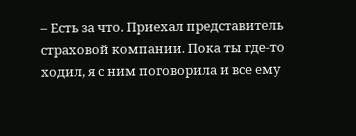– Есть за что. Приехал представитель страховой компании. Пока ты где-то ходил, я с ним поговорила и все ему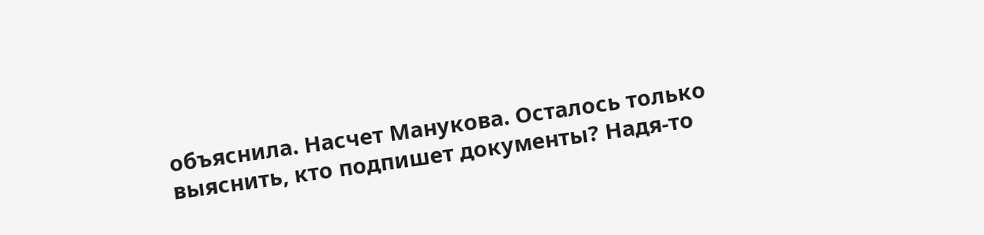объяснила. Насчет Манукова. Осталось только выяснить, кто подпишет документы? Надя-то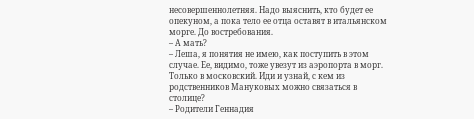несовершеннолетняя. Надо выяснить, кто будет ее опекуном, а пока тело ее отца оставят в итальянском морге. До востребования.
– А мать?
– Леша, я понятия не имею, как поступить в этом случае. Ее, видимо, тоже увезут из аэропорта в морг. Только в московский. Иди и узнай, с кем из родственников Мануковых можно связаться в столице?
– Родители Геннадия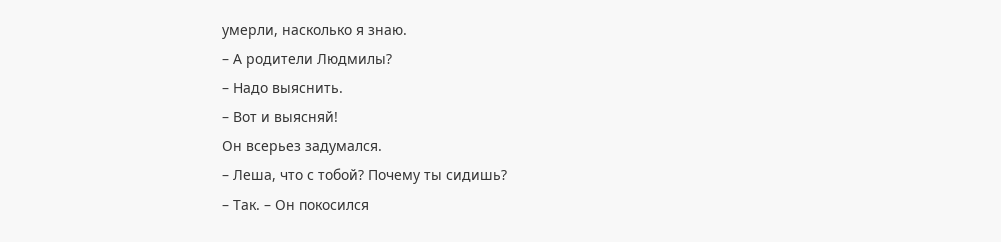умерли, насколько я знаю.
– А родители Людмилы?
– Надо выяснить.
– Вот и выясняй!
Он всерьез задумался.
– Леша, что с тобой? Почему ты сидишь?
– Так. – Он покосился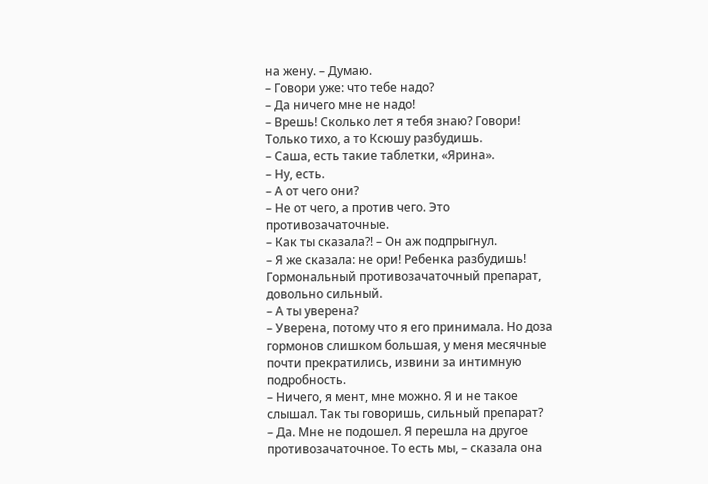на жену. – Думаю.
– Говори уже: что тебе надо?
– Да ничего мне не надо!
– Врешь! Сколько лет я тебя знаю? Говори! Только тихо, а то Ксюшу разбудишь.
– Саша, есть такие таблетки, «Ярина».
– Ну, есть.
– А от чего они?
– Не от чего, а против чего. Это противозачаточные.
– Как ты сказала?! – Он аж подпрыгнул.
– Я же сказала: не ори! Ребенка разбудишь! Гормональный противозачаточный препарат, довольно сильный.
– А ты уверена?
– Уверена, потому что я его принимала. Но доза гормонов слишком большая, у меня месячные почти прекратились, извини за интимную подробность.
– Ничего, я мент, мне можно. Я и не такое слышал. Так ты говоришь, сильный препарат?
– Да. Мне не подошел. Я перешла на другое противозачаточное. То есть мы, – сказала она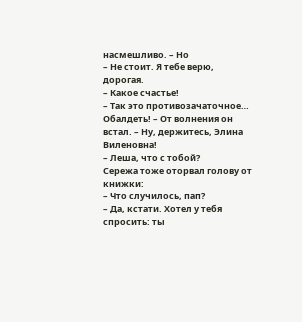насмешливо. – Но
– Не стоит. Я тебе верю, дорогая.
– Какое счастье!
– Так это противозачаточное… Обалдеть! – От волнения он встал. – Ну, держитесь, Элина Виленовна!
– Леша, что с тобой?
Сережа тоже оторвал голову от книжки:
– Что случилось, пап?
– Да, кстати. Хотел у тебя спросить: ты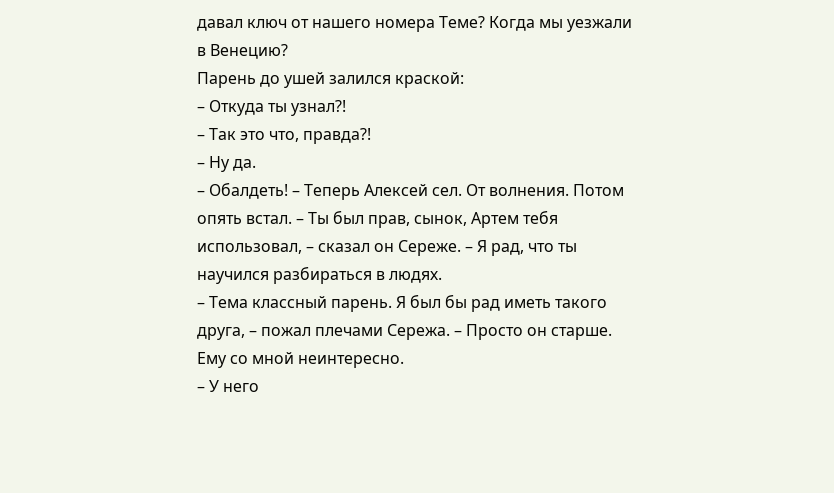давал ключ от нашего номера Теме? Когда мы уезжали в Венецию?
Парень до ушей залился краской:
– Откуда ты узнал?!
– Так это что, правда?!
– Ну да.
– Обалдеть! – Теперь Алексей сел. От волнения. Потом опять встал. – Ты был прав, сынок, Артем тебя использовал, – сказал он Сереже. – Я рад, что ты научился разбираться в людях.
– Тема классный парень. Я был бы рад иметь такого друга, – пожал плечами Сережа. – Просто он старше. Ему со мной неинтересно.
– У него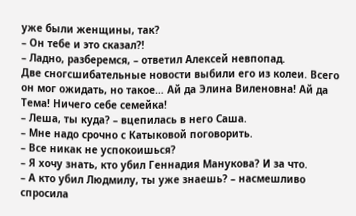уже были женщины, так?
– Он тебе и это сказал?!
– Ладно, разберемся, – ответил Алексей невпопад.
Две сногсшибательные новости выбили его из колеи. Всего он мог ожидать, но такое… Ай да Элина Виленовна! Ай да Тема! Ничего себе семейка!
– Леша, ты куда? – вцепилась в него Саша.
– Мне надо срочно с Катыковой поговорить.
– Все никак не успокоишься?
– Я хочу знать, кто убил Геннадия Манукова? И за что.
– А кто убил Людмилу, ты уже знаешь? – насмешливо спросила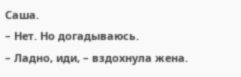Саша.
– Нет. Но догадываюсь.
– Ладно, иди, – вздохнула жена.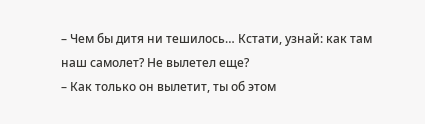– Чем бы дитя ни тешилось… Кстати, узнай: как там наш самолет? Не вылетел еще?
– Как только он вылетит, ты об этом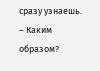сразу узнаешь.
– Каким образом?